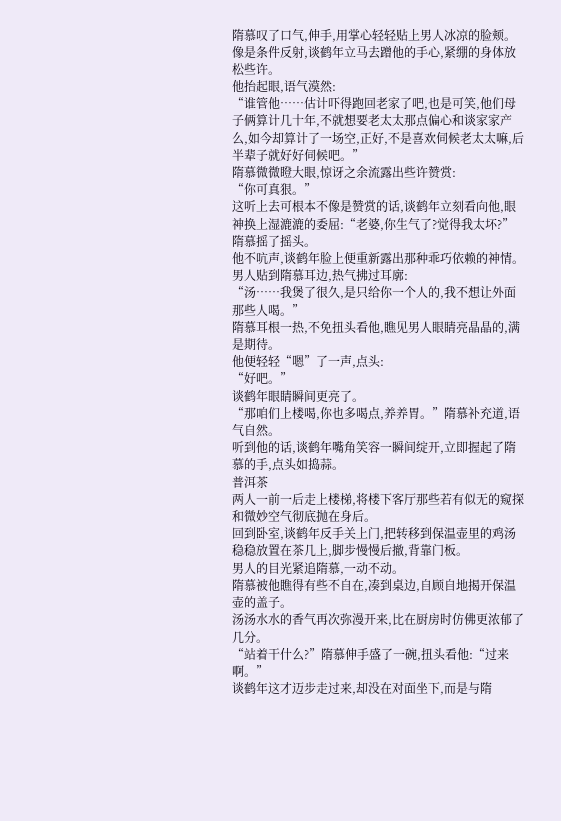隋慕叹了口气,伸手,用掌心轻轻贴上男人冰凉的脸颊。
像是条件反射,谈鹤年立马去蹭他的手心,紧绷的身体放松些许。
他抬起眼,语气漠然:
“谁管他……估计吓得跑回老家了吧,也是可笑,他们母子俩算计几十年,不就想要老太太那点偏心和谈家家产么,如今却算计了一场空,正好,不是喜欢伺候老太太嘛,后半辈子就好好伺候吧。”
隋慕微微瞪大眼,惊讶之余流露出些许赞赏:
“你可真狠。”
这听上去可根本不像是赞赏的话,谈鹤年立刻看向他,眼神换上湿漉漉的委屈:“老婆,你生气了?觉得我太坏?”
隋慕摇了摇头。
他不吭声,谈鹤年脸上便重新露出那种乖巧依赖的神情。
男人贴到隋慕耳边,热气拂过耳廓:
“汤……我煲了很久,是只给你一个人的,我不想让外面那些人喝。”
隋慕耳根一热,不免扭头看他,瞧见男人眼睛亮晶晶的,满是期待。
他便轻轻“嗯”了一声,点头:
“好吧。”
谈鹤年眼睛瞬间更亮了。
“那咱们上楼喝,你也多喝点,养养胃。”隋慕补充道,语气自然。
听到他的话,谈鹤年嘴角笑容一瞬间绽开,立即握起了隋慕的手,点头如捣蒜。
普洱茶
两人一前一后走上楼梯,将楼下客厅那些若有似无的窥探和微妙空气彻底抛在身后。
回到卧室,谈鹤年反手关上门,把转移到保温壶里的鸡汤稳稳放置在茶几上,脚步慢慢后撤,背靠门板。
男人的目光紧追隋慕,一动不动。
隋慕被他瞧得有些不自在,凑到桌边,自顾自地揭开保温壶的盖子。
汤汤水水的香气再次弥漫开来,比在厨房时仿佛更浓郁了几分。
“站着干什么?”隋慕伸手盛了一碗,扭头看他:“过来啊。”
谈鹤年这才迈步走过来,却没在对面坐下,而是与隋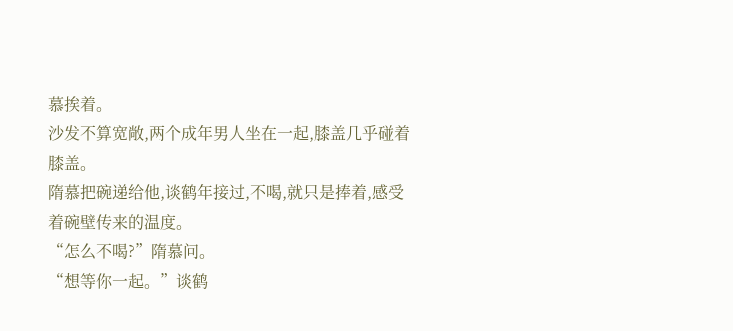慕挨着。
沙发不算宽敞,两个成年男人坐在一起,膝盖几乎碰着膝盖。
隋慕把碗递给他,谈鹤年接过,不喝,就只是捧着,感受着碗壁传来的温度。
“怎么不喝?”隋慕问。
“想等你一起。”谈鹤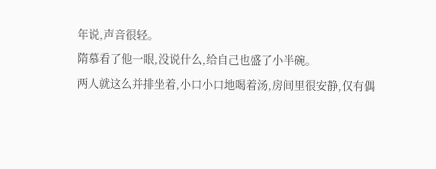年说,声音很轻。
隋慕看了他一眼,没说什么,给自己也盛了小半碗。
两人就这么并排坐着,小口小口地喝着汤,房间里很安静,仅有偶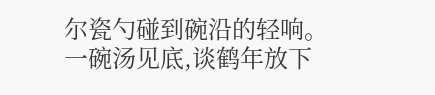尔瓷勺碰到碗沿的轻响。
一碗汤见底,谈鹤年放下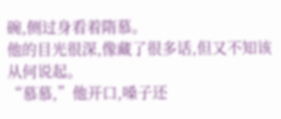碗,侧过身看着隋慕。
他的目光很深,像藏了很多话,但又不知该从何说起。
“慕慕,”他开口,嗓子还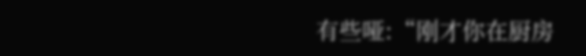有些哑:“刚才你在厨房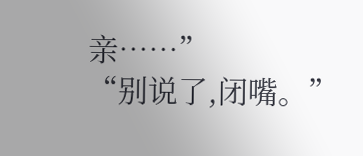亲……”
“别说了,闭嘴。”